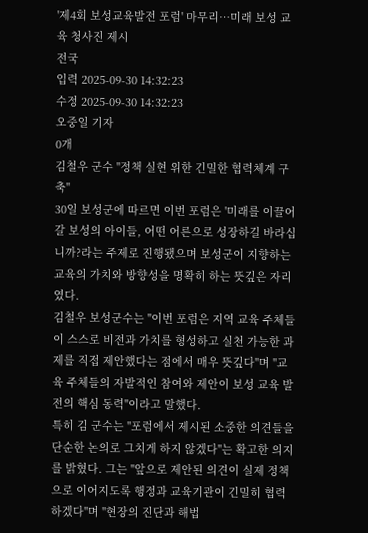'제4회 보성교육발전 포럼' 마무리…미래 보성 교육 청사진 제시
전국
입력 2025-09-30 14:32:23
수정 2025-09-30 14:32:23
오중일 기자
0개
김철우 군수 "정책 실현 위한 긴밀한 협력체계 구축"
30일 보성군에 따르면 이번 포럼은 '미래를 이끌어 갈 보성의 아이들, 어떤 어른으로 성장하길 바라십니까?라는 주제로 진행됐으며 보성군이 지향하는 교육의 가치와 방향성을 명확히 하는 뜻깊은 자리였다.
김철우 보성군수는 "이번 포럼은 지역 교육 주체들이 스스로 비전과 가치를 형성하고 실천 가능한 과제를 직접 제안했다는 점에서 매우 뜻깊다"며 "교육 주체들의 자발적인 참여와 제안이 보성 교육 발전의 핵심 동력"이라고 말했다.
특히 김 군수는 "포럼에서 제시된 소중한 의견들을 단순한 논의로 그치게 하지 않겠다"는 확고한 의지를 밝혔다. 그는 "앞으로 제안된 의견이 실제 정책으로 이어지도록 행정과 교육기관이 긴밀히 협력하겠다"며 "현장의 진단과 해법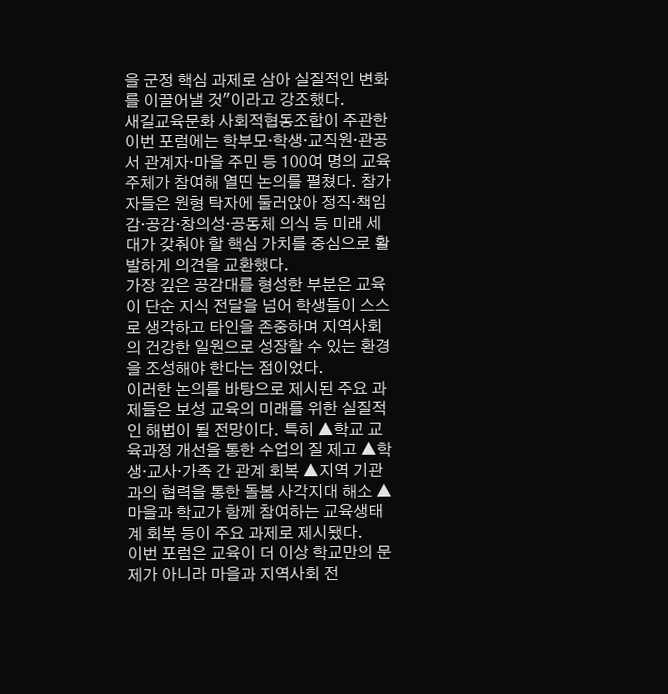을 군정 핵심 과제로 삼아 실질적인 변화를 이끌어낼 것"이라고 강조했다.
새길교육문화 사회적협동조합이 주관한 이번 포럼에는 학부모·학생·교직원·관공서 관계자·마을 주민 등 100여 명의 교육 주체가 참여해 열띤 논의를 펼쳤다. 참가자들은 원형 탁자에 둘러앉아 정직·책임감·공감·창의성·공동체 의식 등 미래 세대가 갖춰야 할 핵심 가치를 중심으로 활발하게 의견을 교환했다.
가장 깊은 공감대를 형성한 부분은 교육이 단순 지식 전달을 넘어 학생들이 스스로 생각하고 타인을 존중하며 지역사회의 건강한 일원으로 성장할 수 있는 환경을 조성해야 한다는 점이었다.
이러한 논의를 바탕으로 제시된 주요 과제들은 보성 교육의 미래를 위한 실질적인 해법이 될 전망이다. 특히 ▲학교 교육과정 개선을 통한 수업의 질 제고 ▲학생·교사·가족 간 관계 회복 ▲지역 기관과의 협력을 통한 돌봄 사각지대 해소 ▲마을과 학교가 함께 참여하는 교육생태계 회복 등이 주요 과제로 제시됐다.
이번 포럼은 교육이 더 이상 학교만의 문제가 아니라 마을과 지역사회 전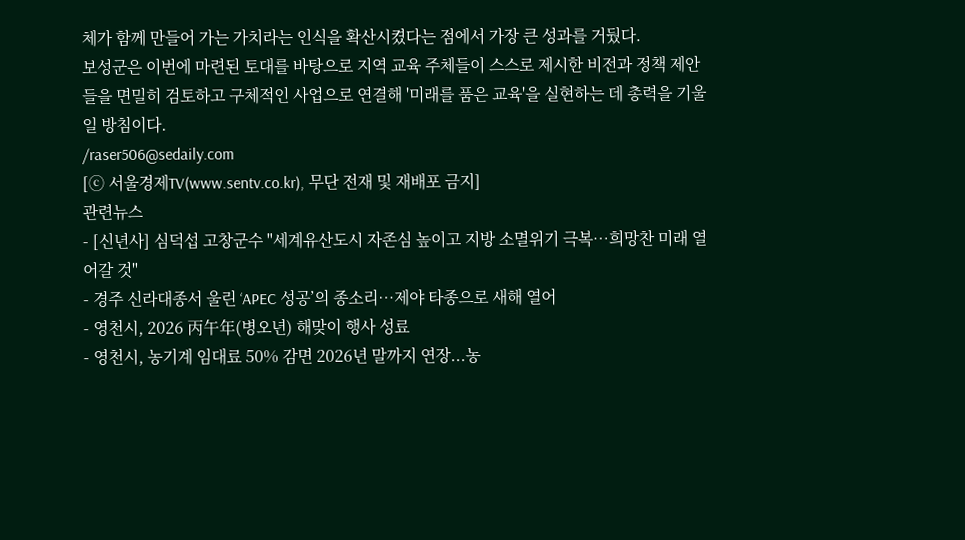체가 함께 만들어 가는 가치라는 인식을 확산시켰다는 점에서 가장 큰 성과를 거뒀다.
보성군은 이번에 마련된 토대를 바탕으로 지역 교육 주체들이 스스로 제시한 비전과 정책 제안들을 면밀히 검토하고 구체적인 사업으로 연결해 '미래를 품은 교육'을 실현하는 데 총력을 기울일 방침이다.
/raser506@sedaily.com
[ⓒ 서울경제TV(www.sentv.co.kr), 무단 전재 및 재배포 금지]
관련뉴스
- [신년사] 심덕섭 고창군수 "세계유산도시 자존심 높이고 지방 소멸위기 극복…희망찬 미래 열어갈 것"
- 경주 신라대종서 울린 ‘APEC 성공’의 종소리…제야 타종으로 새해 열어
- 영천시, 2026 丙午年(병오년) 해맞이 행사 성료
- 영천시, 농기계 임대료 50% 감면 2026년 말까지 연장...농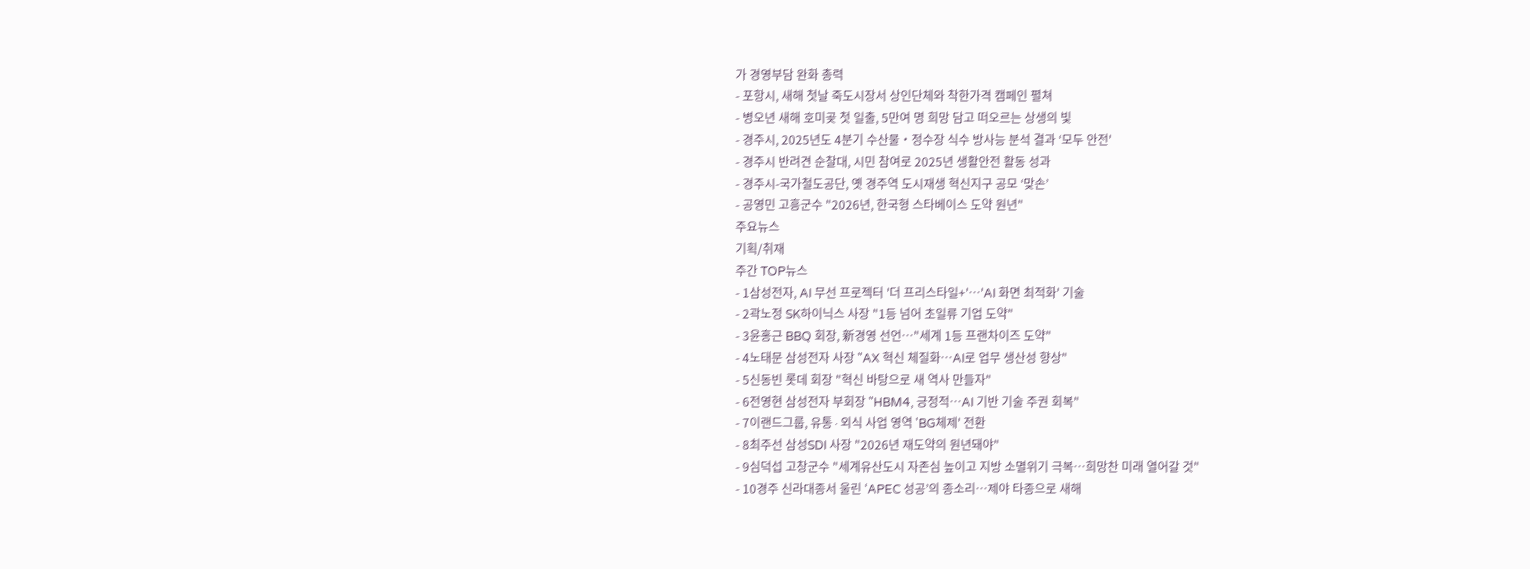가 경영부담 완화 총력
- 포항시, 새해 첫날 죽도시장서 상인단체와 착한가격 캠페인 펼쳐
- 병오년 새해 호미곶 첫 일출, 5만여 명 희망 담고 떠오르는 상생의 빛
- 경주시, 2025년도 4분기 수산물‧정수장 식수 방사능 분석 결과 ‘모두 안전'
- 경주시 반려견 순찰대, 시민 참여로 2025년 생활안전 활동 성과
- 경주시-국가철도공단, 옛 경주역 도시재생 혁신지구 공모 ‘맞손’
- 공영민 고흥군수 "2026년, 한국형 스타베이스 도약 원년"
주요뉴스
기획/취재
주간 TOP뉴스
- 1삼성전자, AI 무선 프로젝터 '더 프리스타일+'…'AI 화면 최적화' 기술
- 2곽노정 SK하이닉스 사장 "1등 넘어 초일류 기업 도약"
- 3윤홍근 BBQ 회장, 新경영 선언…"세계 1등 프랜차이즈 도약"
- 4노태문 삼성전자 사장 "AX 혁신 체질화…AI로 업무 생산성 향상"
- 5신동빈 롯데 회장 "혁신 바탕으로 새 역사 만들자"
- 6전영현 삼성전자 부회장 "HBM4, 긍정적…AI 기반 기술 주권 회복"
- 7이랜드그룹, 유통∙외식 사업 영역 'BG체제' 전환
- 8최주선 삼성SDI 사장 "2026년 재도약의 원년돼야"
- 9심덕섭 고창군수 "세계유산도시 자존심 높이고 지방 소멸위기 극복…희망찬 미래 열어갈 것"
- 10경주 신라대종서 울린 ‘APEC 성공’의 종소리…제야 타종으로 새해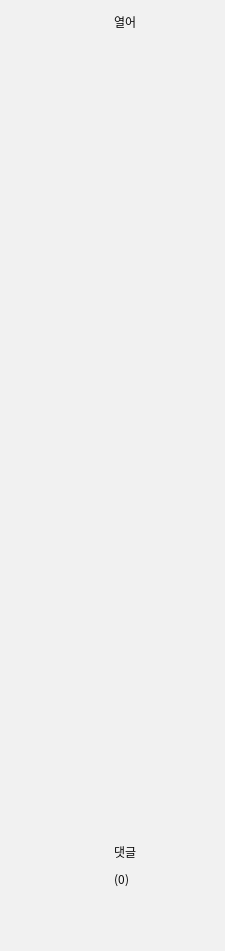열어






























댓글
(0)